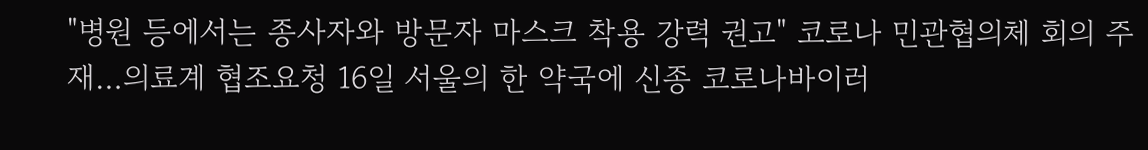"병원 등에서는 종사자와 방문자 마스크 착용 강력 권고" 코로나 민관협의체 회의 주재…의료계 협조요청 16일 서울의 한 약국에 신종 코로나바이러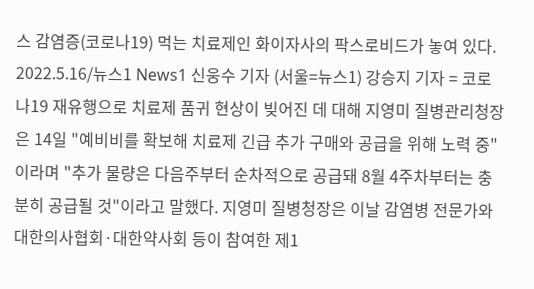스 감염증(코로나19) 먹는 치료제인 화이자사의 팍스로비드가 놓여 있다. 2022.5.16/뉴스1 News1 신웅수 기자 (서울=뉴스1) 강승지 기자 = 코로나19 재유행으로 치료제 품귀 현상이 빚어진 데 대해 지영미 질병관리청장은 14일 "예비비를 확보해 치료제 긴급 추가 구매와 공급을 위해 노력 중"이라며 "추가 물량은 다음주부터 순차적으로 공급돼 8월 4주차부터는 충분히 공급될 것"이라고 말했다. 지영미 질병청장은 이날 감염병 전문가와 대한의사협회·대한약사회 등이 참여한 제1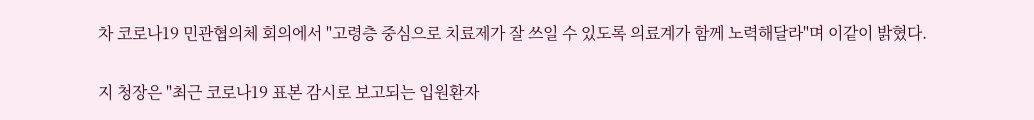차 코로나19 민관협의체 회의에서 "고령층 중심으로 치료제가 잘 쓰일 수 있도록 의료계가 함께 노력해달라"며 이같이 밝혔다.

지 청장은 "최근 코로나19 표본 감시로 보고되는 입원환자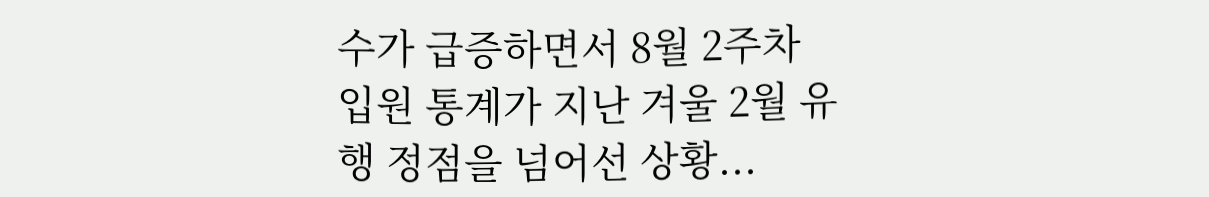수가 급증하면서 8월 2주차 입원 통계가 지난 겨울 2월 유행 정점을 넘어선 상황...